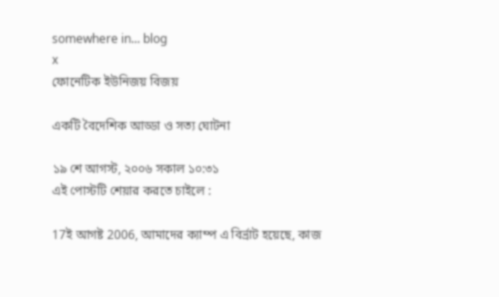somewhere in... blog
x
ফোনেটিক ইউনিজয় বিজয়

একটি বৈদেশিক আড্ডা ও সত্য ঘোটনা

১৯ শে আগস্ট, ২০০৬ সকাল ১০:৩১
এই পোস্টটি শেয়ার করতে চাইলে :

17ই আগষ্ট 2006, আমাদের ক্যাম্প এ বির্ভ্রাট হয়েছে, কাজ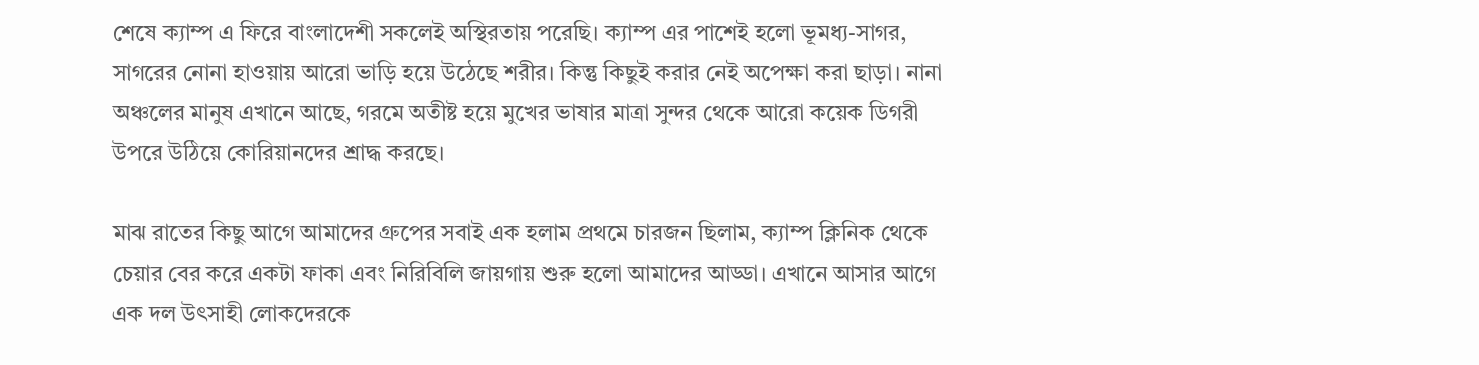শেষে ক্যাম্প এ ফিরে বাংলাদেশী সকলেই অস্থিরতায় পরেছি। ক্যাম্প এর পাশেই হলো ভূমধ্য-সাগর, সাগরের নোনা হাওয়ায় আরো ভাড়ি হয়ে উঠেছে শরীর। কিন্তু কিছুই করার নেই অপেক্ষা করা ছাড়া। নানা অঞ্চলের মানুষ এখানে আছে, গরমে অতীষ্ট হয়ে মুখের ভাষার মাত্রা সুন্দর থেকে আরো কয়েক ডিগরী উপরে উঠিয়ে কোরিয়ানদের শ্রাদ্ধ করছে।

মাঝ রাতের কিছু আগে আমাদের গ্রুপের সবাই এক হলাম প্রথমে চারজন ছিলাম, ক্যাম্প ক্লিনিক থেকে চেয়ার বের করে একটা ফাকা এবং নিরিবিলি জায়গায় শুরু হলো আমাদের আড্ডা। এখানে আসার আগে এক দল উৎসাহী লোকদেরকে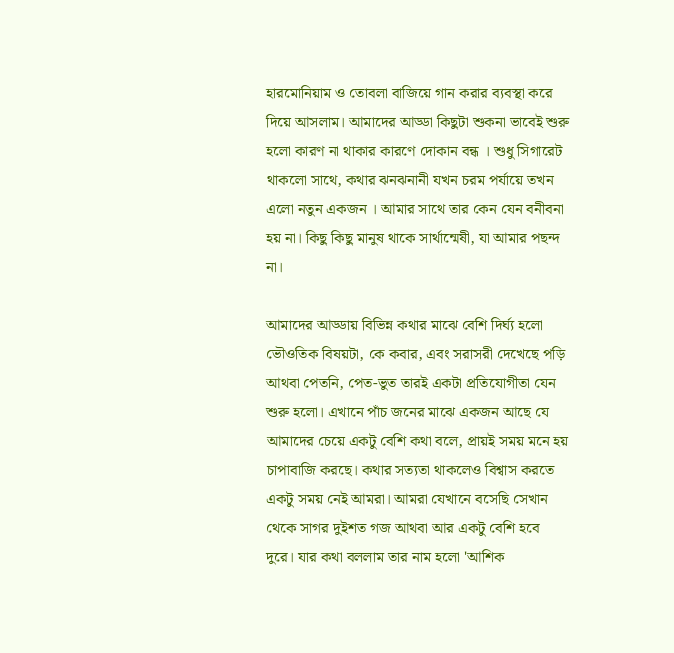হারমোনিয়াম ও তোবলা বাজিয়ে গান করার ব্যবস্থা করে দিয়ে আসলাম। আমাদের আড্ডা কিছুটা শুকনা ভাবেই শুরু হলো কারণ না থাকার কারণে দোকান বন্ধ । শুধু সিগারেট থাকলো সাথে, কথার ঝনঝনানী যখন চরম পর্যায়ে তখন এলো নতুন একজন । আমার সাথে তার কেন যেন বনীবনা হয় না। কিছু কিছু মানুষ থাকে সার্থান্মেষী, যা আমার পছন্দ না।

আমাদের আড্ডায় বিভিন্ন কথার মাঝে বেশি দির্ঘ্য হলো ভৌওতিক বিষয়টা, কে কবার, এবং সরাসরী দেখেছে পড়ি আথবা পেতনি, পেত-ভুত তারই একটা প্রতিযোগীতা যেন শুরু হলো। এখানে পাঁচ জনের মাঝে একজন আছে যে আমাদের চেয়ে একটু বেশি কথা বলে, প্রায়ই সময় মনে হয় চাপাবাজি করছে। কথার সত্যতা থাকলেও বিশ্বাস করতে একটু সময় নেই আমরা। আমরা যেখানে বসেছি সেখান থেকে সাগর দুইশত গজ আথবা আর একটু বেশি হবে দুরে। যার কথা বললাম তার নাম হলো 'আশিক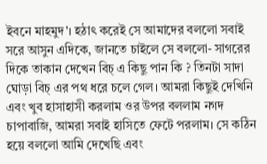ইবনে মাহমুদ'। হঠাৎ করেই সে আমাদের বললো সবাই সরে আসুন এদিকে, জানতে চাইলে সে বললো- সাগরের দিকে তাকান দেখেন বিচ্ এ কিছু পান কি ? তিনটা সাদা ঘোড়া বিচ্ এর পথ ধরে চলে গেল। আমরা কিছুই দেখিনি এবং খুব হাসাহাসী করলাম ওর উপর বললাম নগদ চাপাবাজি, আমরা সবাই হাসিতে ফেটে পরলাম। সে কঠিন হয়ে বললো আমি দেখেছি এবং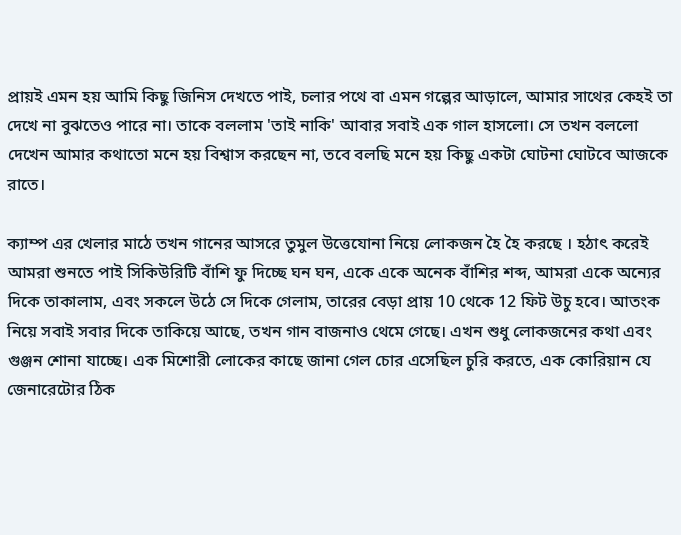প্রায়ই এমন হয় আমি কিছু জিনিস দেখতে পাই, চলার পথে বা এমন গল্পের আড়ালে, আমার সাথের কেহই তা দেখে না বুঝতেও পারে না। তাকে বললাম 'তাই নাকি' আবার সবাই এক গাল হাসলো। সে তখন বললো দেখেন আমার কথাতো মনে হয় বিশ্বাস করছেন না, তবে বলছি মনে হয় কিছু একটা ঘোটনা ঘোটবে আজকে রাতে।

ক্যাম্প এর খেলার মাঠে তখন গানের আসরে তুমুল উত্তেযোনা নিয়ে লোকজন হৈ হৈ করছে । হঠাৎ করেই আমরা শুনতে পাই সিকিউরিটি বাঁশি ফু দিচ্ছে ঘন ঘন, একে একে অনেক বাঁশির শব্দ, আমরা একে অন্যের দিকে তাকালাম, এবং সকলে উঠে সে দিকে গেলাম, তারের বেড়া প্রায় 10 থেকে 12 ফিট উচু হবে। আতংক নিয়ে সবাই সবার দিকে তাকিয়ে আছে, তখন গান বাজনাও থেমে গেছে। এখন শুধু লোকজনের কথা এবং গুঞ্জন শোনা যাচ্ছে। এক মিশোরী লোকের কাছে জানা গেল চোর এসেছিল চুরি করতে, এক কোরিয়ান যে জেনারেটোর ঠিক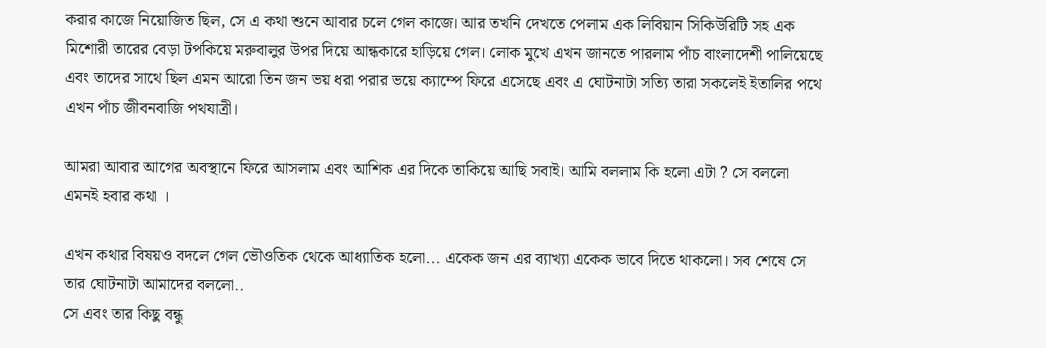করার কাজে নিয়োজিত ছিল, সে এ কথা শুনে আবার চলে গেল কাজে। আর তখনি দেখতে পেলাম এক লিবিয়ান সিকিউরিটি সহ এক মিশোরী তারের বেড়া টপকিয়ে মরুবালুর উপর দিয়ে আন্ধকারে হাড়িয়ে গেল। লোক মুখে এখন জানতে পারলাম পাঁচ বাংলাদেশী পালিয়েছে এবং তাদের সাথে ছিল এমন আরো তিন জন ভয় ধরা পরার ভয়ে ক্যাম্পে ফিরে এসেছে এবং এ ঘোটনাটা সত্যি তারা সকলেই ইতালির পথে এখন পাঁচ জীবনবাজি পথযাত্রী।

আমরা আবার আগের অবস্থানে ফিরে আসলাম এবং আশিক এর দিকে তাকিয়ে আছি সবাই। আমি বললাম কি হলো এটা ? সে বললো এমনই হবার কথা ।

এখন কথার বিষয়ও বদলে গেল ভৌওতিক থেকে আধ্যাতিক হলো... একেক জন এর ব্যাখ্যা একেক ভাবে দিতে থাকলো। সব শেষে সে তার ঘোটনাটা আমাদের বললো..
সে এবং তার কিছু বন্ধু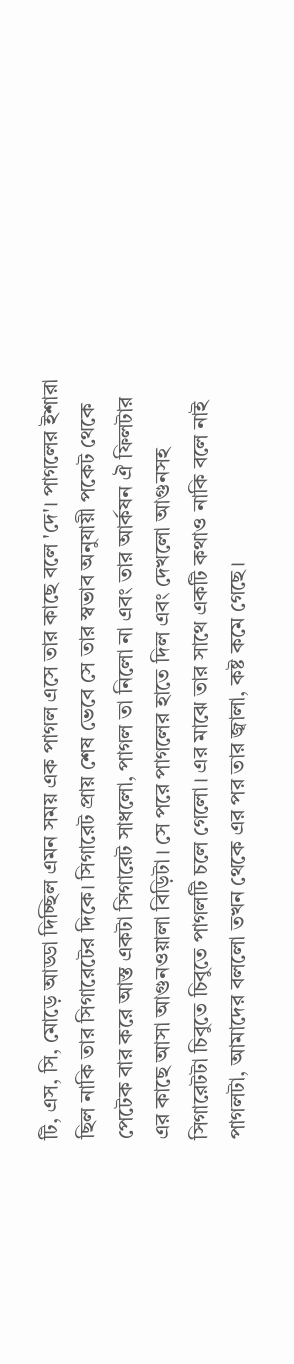টি, এস, সি, মোড়ে আড্ডা দিচ্ছিল এমন সময় এক পাগল এসে তার কাছে বলে 'দে'। পাগলের ইশারা ছিল নাকি তার সিগারেটের দিকে। সিগারেট প্রায় শেষ ভেবে সে তার স্বভাব অনুযায়ী পকেট থেকে পেটেক বার করে আস্ত একটা সিগারেট সাধলো, পাগল তা নিলো না এবং তার আর্কষন ঐ ফিলটার এর কাছে আসা আগুনওয়ালা বিড়িটা। সে পরে পাগলের হাতে দিল এবং দেখলো আগুনসহ সিগারেটটা চিবুতে চিবুতে পাগলটি চলে গেলো। এর মাঝে তার সাথে একটি কথাও নাকি বলে নাই পাগলটা, আমাদের বললো তখন থেকে এর পর তার জ্বালা, কষ্ট কমে গেছে।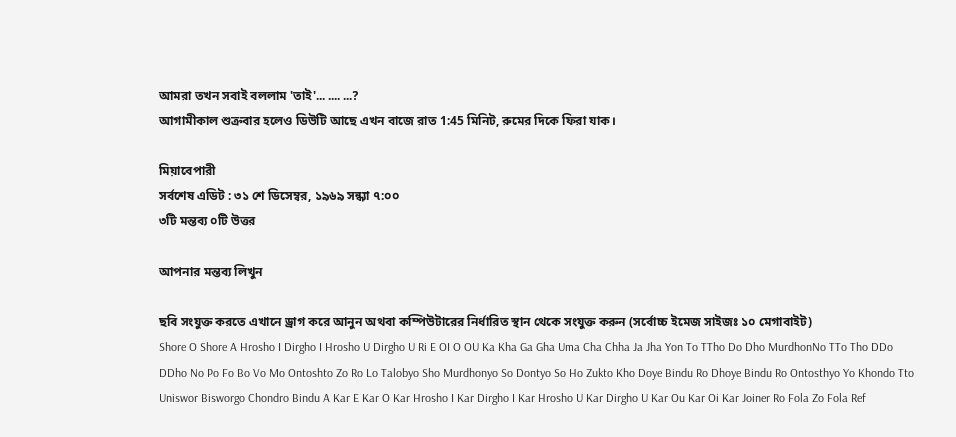আমরা তখন সবাই বললাম 'তাই'... .... ...?
আগামীকাল শুক্রবার হলেও ডিউটি আছে এখন বাজে রাত 1:45 মিনিট, রুমের দিকে ফিরা যাক।

মিয়াবেপারী
সর্বশেষ এডিট : ৩১ শে ডিসেম্বর, ১৯৬৯ সন্ধ্যা ৭:০০
৩টি মন্তব্য ০টি উত্তর

আপনার মন্তব্য লিখুন

ছবি সংযুক্ত করতে এখানে ড্রাগ করে আনুন অথবা কম্পিউটারের নির্ধারিত স্থান থেকে সংযুক্ত করুন (সর্বোচ্চ ইমেজ সাইজঃ ১০ মেগাবাইট)
Shore O Shore A Hrosho I Dirgho I Hrosho U Dirgho U Ri E OI O OU Ka Kha Ga Gha Uma Cha Chha Ja Jha Yon To TTho Do Dho MurdhonNo TTo Tho DDo DDho No Po Fo Bo Vo Mo Ontoshto Zo Ro Lo Talobyo Sho Murdhonyo So Dontyo So Ho Zukto Kho Doye Bindu Ro Dhoye Bindu Ro Ontosthyo Yo Khondo Tto Uniswor Bisworgo Chondro Bindu A Kar E Kar O Kar Hrosho I Kar Dirgho I Kar Hrosho U Kar Dirgho U Kar Ou Kar Oi Kar Joiner Ro Fola Zo Fola Ref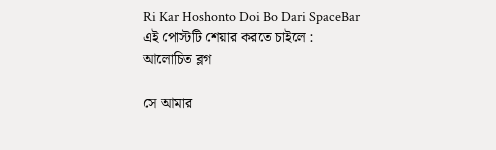Ri Kar Hoshonto Doi Bo Dari SpaceBar
এই পোস্টটি শেয়ার করতে চাইলে :
আলোচিত ব্লগ

সে আমার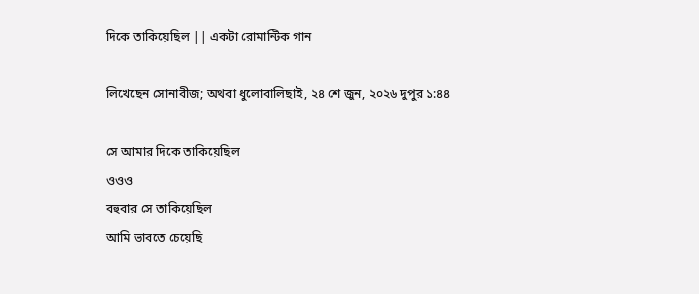দিকে তাকিয়েছিল || একটা রোমান্টিক গান

লিখেছেন সোনাবীজ; অথবা ধুলোবালিছাই, ২৪ শে জুন, ২০২৬ দুপুর ১:৪৪

সে আমার দিকে তাকিয়েছিল
ওওও
বহুবার সে তাকিয়েছিল
আমি ভাবতে চেয়েছি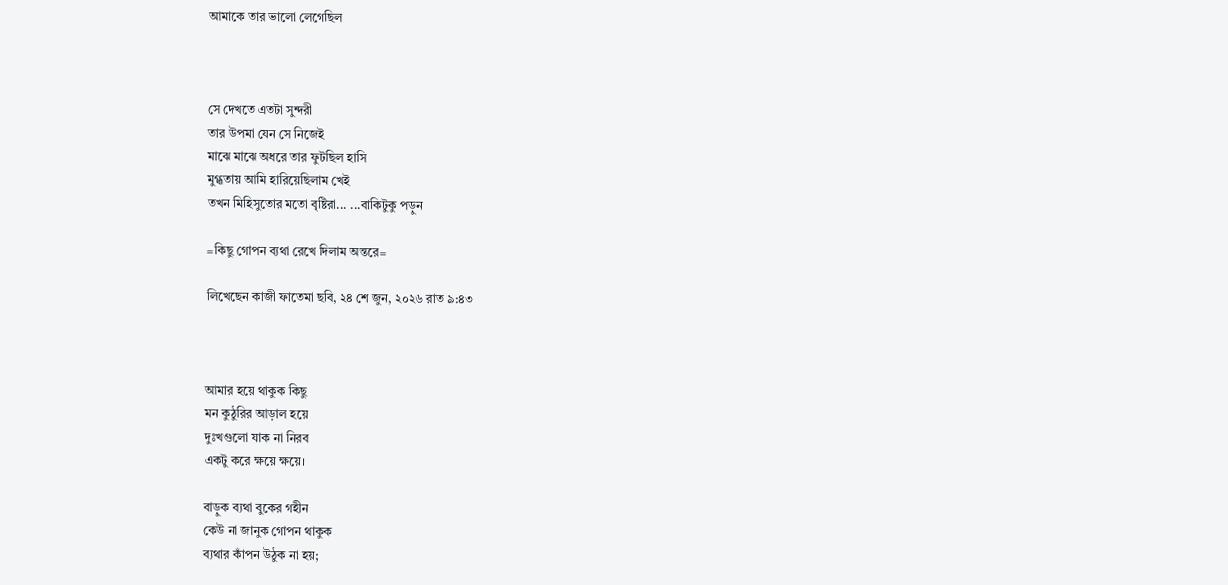আমাকে তার ভালো লেগেছিল



সে দেখতে এতটা সুন্দরী
তার উপমা যেন সে নিজেই
মাঝে মাঝে অধরে তার ফুটছিল হাসি
মুগ্ধতায় আমি হারিয়েছিলাম খেই
তখন মিহিসুতোর মতো বৃষ্টিরা... ...বাকিটুকু পড়ুন

=কিছু গোপন ব্যথা রেখে দিলাম অন্তরে=

লিখেছেন কাজী ফাতেমা ছবি, ২৪ শে জুন, ২০২৬ রাত ৯:৪৩



আমার হয়ে থাকুক কিছু
মন কুঠুরির আড়াল হয়ে
দুঃখগুলো যাক না নিরব
একটু করে ক্ষয়ে ক্ষয়ে।

বাড়ুক ব্যথা বুকের গহীন
কেউ না জানুক গোপন থাকুক
ব্যথার কাঁপন উঠুক না হয়;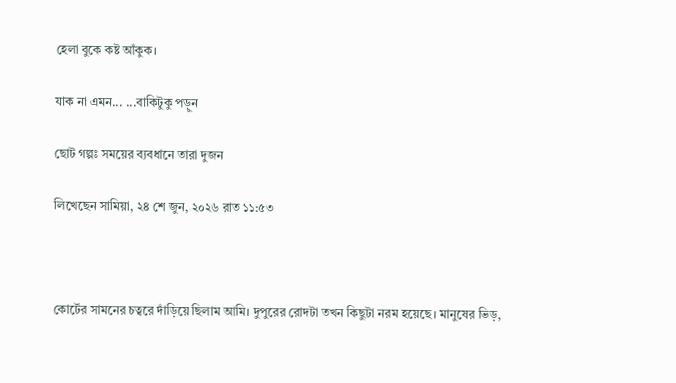হেলা বুকে কষ্ট আঁকুক।

যাক না এমন... ...বাকিটুকু পড়ুন

ছোট গল্পঃ সময়ের ব্যবধানে তারা দুজন

লিখেছেন সামিয়া, ২৪ শে জুন, ২০২৬ রাত ১১:৫৩



কোর্টের সামনের চত্বরে দাঁড়িয়ে ছিলাম আমি। দুপুরের রোদটা তখন কিছুটা নরম হয়েছে। মানুষের ভিড়,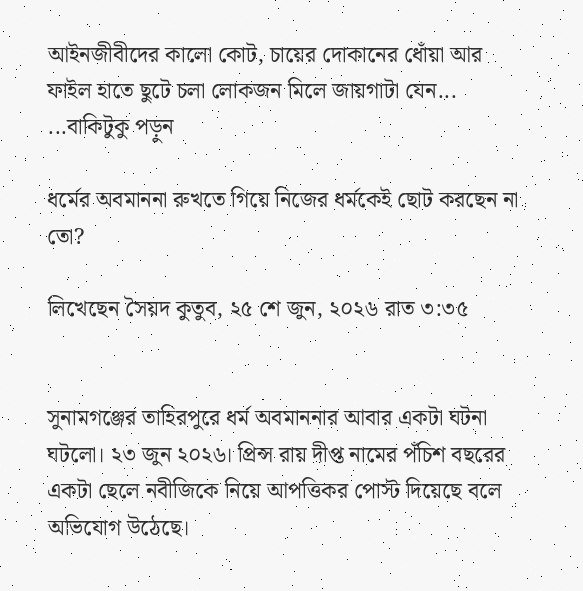আইনজীবীদের কালো কোট, চায়ের দোকানের ধোঁয়া আর ফাইল হাতে ছুটে চলা লোকজন মিলে জায়গাটা যেন... ...বাকিটুকু পড়ুন

ধর্মের অবমাননা রুখতে গিয়ে নিজের ধর্মকেই ছোট করছেন না তো?

লিখেছেন সৈয়দ কুতুব, ২৫ শে জুন, ২০২৬ রাত ৩:৩৫


সুনামগঞ্জের তাহিরপুরে ধর্ম অবমাননার আবার একটা ঘটনা ঘটলো। ২৩ জুন ২০২৬। প্রিন্স রায় দীপ্ত নামের পঁচিশ বছরের একটা ছেলে নবীজিকে নিয়ে আপত্তিকর পোস্ট দিয়েছে বলে অভিযোগ উঠেছে।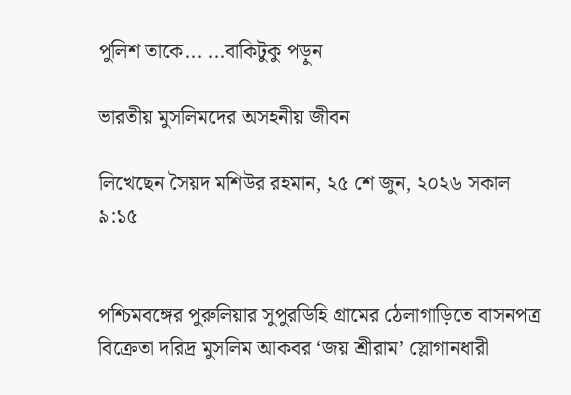পুলিশ তাকে... ...বাকিটুকু পড়ুন

ভারতীয় মুসলিমদের অসহনীয় জীবন

লিখেছেন সৈয়দ মশিউর রহমান, ২৫ শে জুন, ২০২৬ সকাল ৯:১৫


পশ্চিমবঙ্গের পুরুলিয়ার সুপুরডিহি গ্রামের ঠেলাগাড়িতে বাসনপত্র বিক্রেতা দরিদ্র মুসলিম আকবর ‘জয় শ্রীরাম’ স্লোগানধারী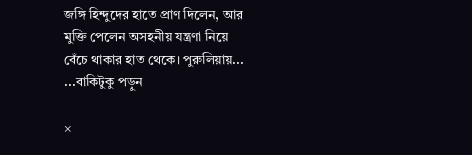জঙ্গি হিন্দুদের হাতে প্রাণ দিলেন, আর মুক্তি পেলেন অসহনীয় যন্ত্রণা নিয়ে বেঁচে থাকার হাত থেকে। পুরুলিয়ায়... ...বাকিটুকু পড়ুন

×